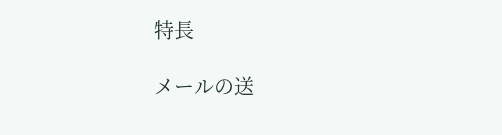特長

メールの送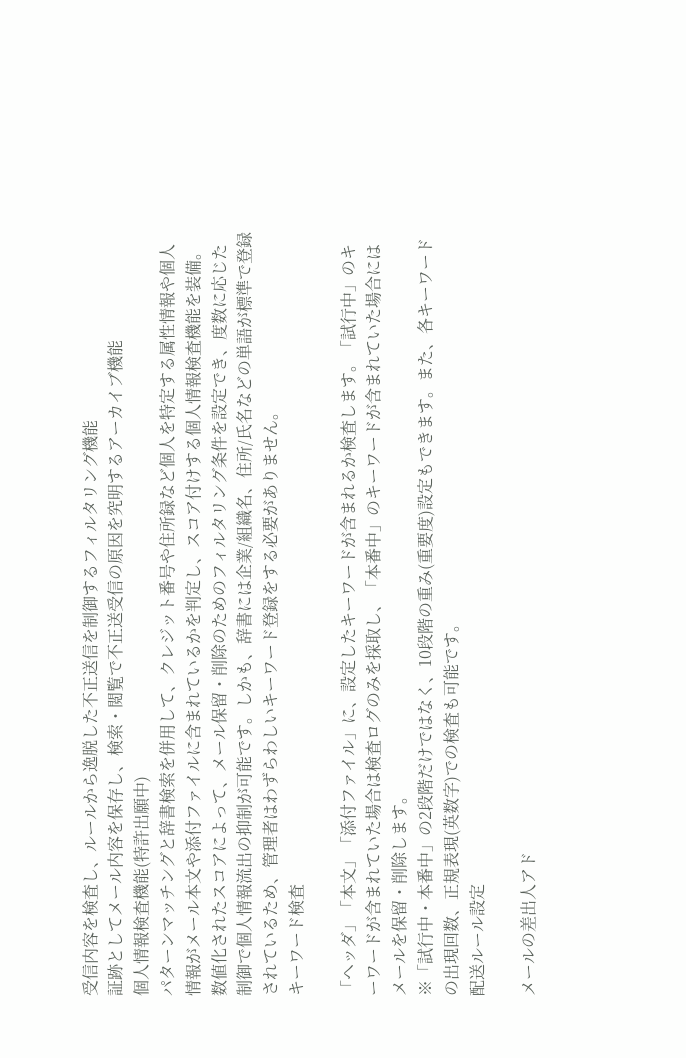受信内容を検査し、ルールから逸脱した不正送信を制御するフィルタリング機能
証跡としてメール内容を保存し、検索・閲覧で不正送受信の原因を究明するアーカイブ機能
個人情報検査機能(特許出願中)
パターンマッチングと辞書検索を併用して、クレジット番号や住所録など個人を特定する属性情報や個人情報がメール本文や添付ファイルに含まれているかを判定し、スコア付けする個人情報検査機能を装備。数値化されたスコアによって、メール保留・削除のためのフィルタリング条件を設定でき、度数に応じた制御で個人情報流出の抑制が可能です。しかも、辞書には企業/組織名、住所/氏名などの単語が標準で登録されているため、管理者はわずらわしいキーワード登録をする必要がありません。
キーワード検査

「ヘッダ」「本文」「添付ファイル」に、設定したキーワードが含まれるか検査します。「試行中」のキーワードが含まれていた場合は検査ログのみを採取し、「本番中」のキーワードが含まれていた場合にはメールを保留・削除します。
※「試行中・本番中」の2段階だけではなく、10段階の重み(重要度)設定もできます。また、各キーワードの出現回数、正規表現(英数字)での検査も可能です。
配送ルール設定

メールの差出人アド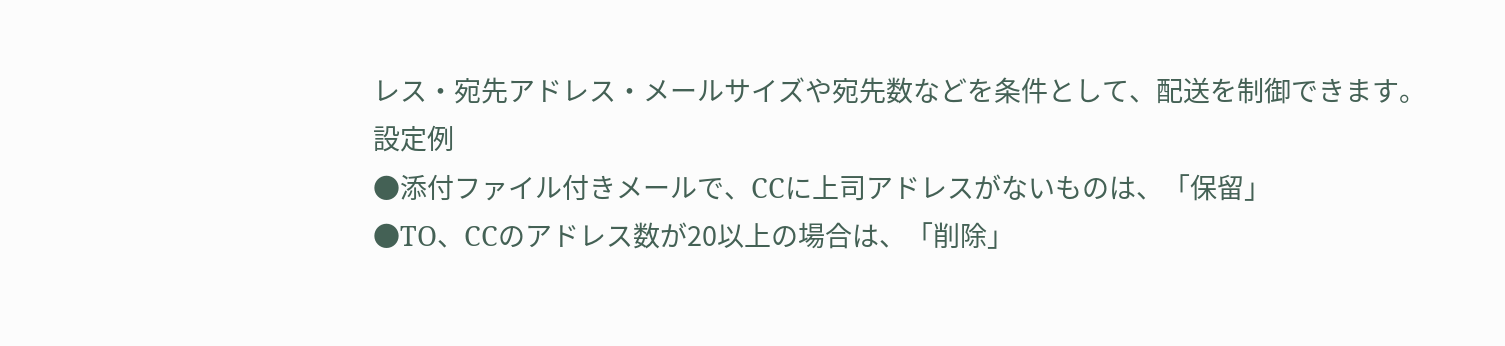レス・宛先アドレス・メールサイズや宛先数などを条件として、配送を制御できます。
設定例
●添付ファイル付きメールで、CCに上司アドレスがないものは、「保留」
●TO、CCのアドレス数が20以上の場合は、「削除」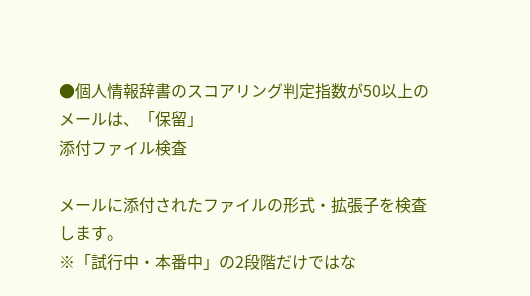●個人情報辞書のスコアリング判定指数が50以上のメールは、「保留」
添付ファイル検査

メールに添付されたファイルの形式・拡張子を検査します。
※「試行中・本番中」の2段階だけではな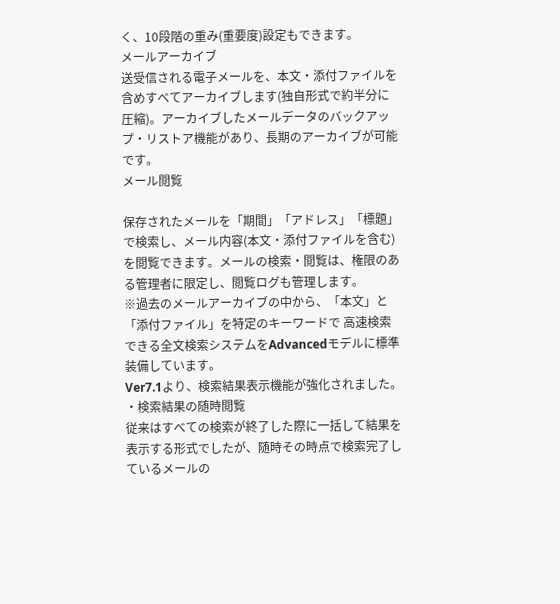く、10段階の重み(重要度)設定もできます。
メールアーカイブ
送受信される電子メールを、本文・添付ファイルを含めすべてアーカイブします(独自形式で約半分に圧縮)。アーカイブしたメールデータのバックアップ・リストア機能があり、長期のアーカイブが可能です。
メール閲覧

保存されたメールを「期間」「アドレス」「標題」で検索し、メール内容(本文・添付ファイルを含む)を閲覧できます。メールの検索・閲覧は、権限のある管理者に限定し、閲覧ログも管理します。
※過去のメールアーカイブの中から、「本文」と「添付ファイル」を特定のキーワードで 高速検索できる全文検索システムをAdvancedモデルに標準装備しています。
Ver7.1より、検索結果表示機能が強化されました。
・検索結果の随時閲覧
従来はすべての検索が終了した際に一括して結果を表示する形式でしたが、随時その時点で検索完了しているメールの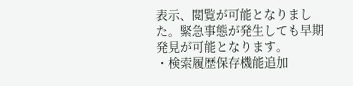表示、閲覧が可能となりました。緊急事態が発生しても早期発見が可能となります。
・検索履歴保存機能追加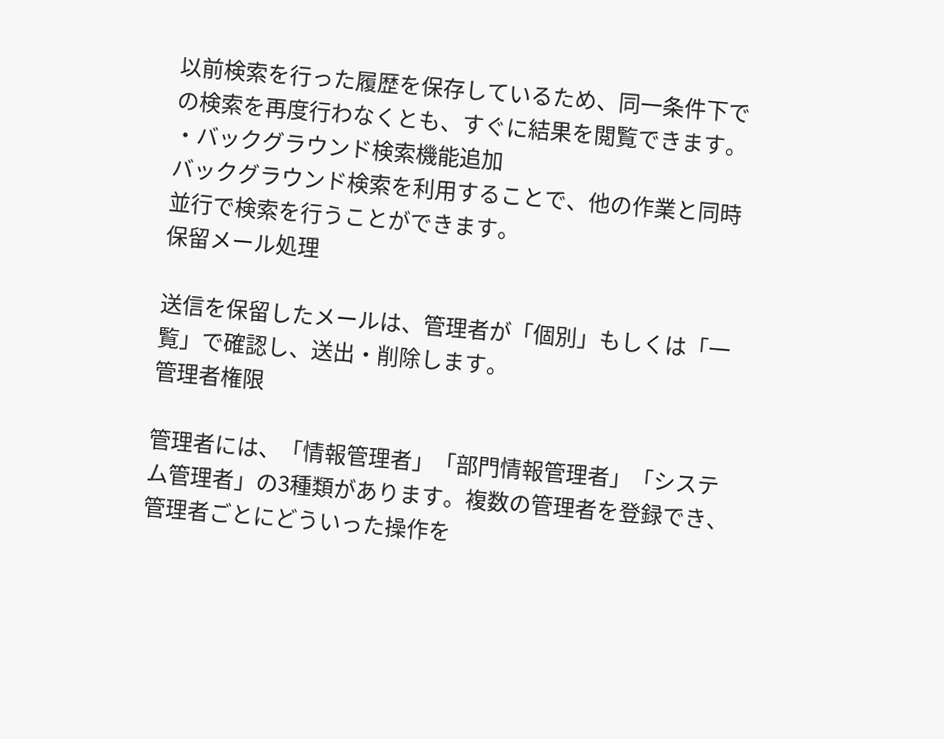以前検索を行った履歴を保存しているため、同一条件下での検索を再度行わなくとも、すぐに結果を閲覧できます。
・バックグラウンド検索機能追加
バックグラウンド検索を利用することで、他の作業と同時並行で検索を行うことができます。
保留メール処理

送信を保留したメールは、管理者が「個別」もしくは「一覧」で確認し、送出・削除します。
管理者権限

管理者には、「情報管理者」「部門情報管理者」「システム管理者」の3種類があります。複数の管理者を登録でき、管理者ごとにどういった操作を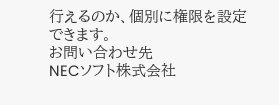行えるのか、個別に権限を設定できます。
お問い合わせ先
NECソフト株式会社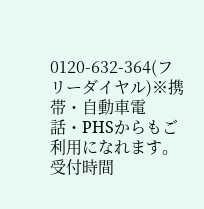0120-632-364(フリーダイヤル)※携帯・自動車電話・PHSからもご利用になれます。
受付時間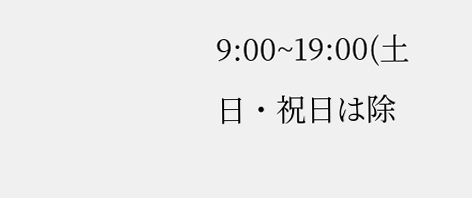9:00~19:00(土日・祝日は除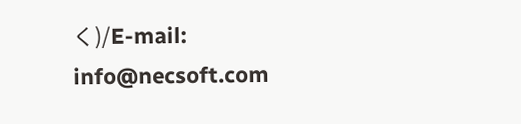く)/E-mail: info@necsoft.com